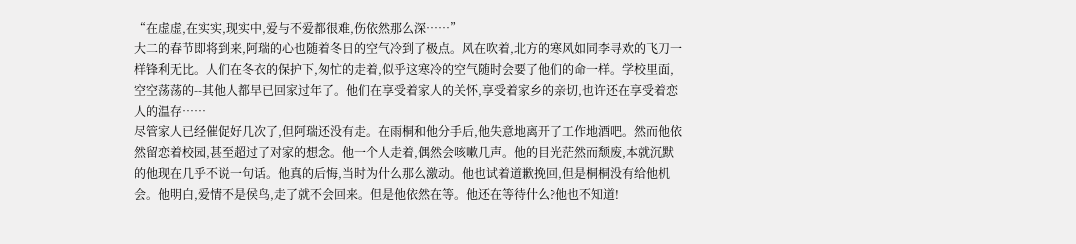“在虚虚,在实实,现实中,爱与不爱都很难,伤依然那么深……”
大二的春节即将到来,阿瑞的心也随着冬日的空气冷到了极点。风在吹着,北方的寒风如同李寻欢的飞刀一样锋利无比。人们在冬衣的保护下,匆忙的走着,似乎这寒冷的空气随时会要了他们的命一样。学校里面,空空荡荡的--其他人都早已回家过年了。他们在享受着家人的关怀,享受着家乡的亲切,也许还在享受着恋人的温存……
尽管家人已经催促好几次了,但阿瑞还没有走。在雨桐和他分手后,他失意地离开了工作地酒吧。然而他依然留恋着校园,甚至超过了对家的想念。他一个人走着,偶然会咳嗽几声。他的目光茫然而颓废,本就沉默的他现在几乎不说一句话。他真的后悔,当时为什么那么激动。他也试着道歉挽回,但是桐桐没有给他机会。他明白,爱情不是侯鸟,走了就不会回来。但是他依然在等。他还在等待什么?他也不知道!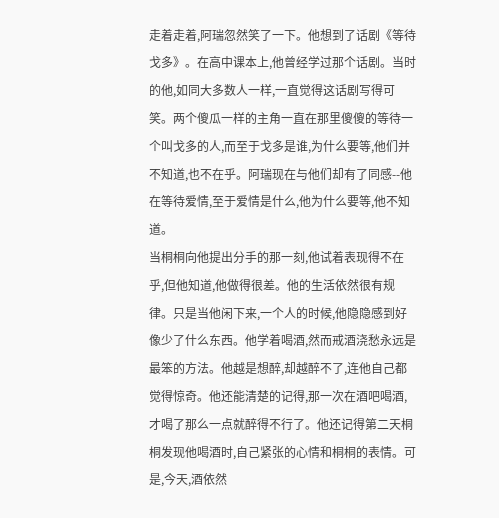走着走着,阿瑞忽然笑了一下。他想到了话剧《等待戈多》。在高中课本上,他曾经学过那个话剧。当时的他,如同大多数人一样,一直觉得这话剧写得可笑。两个傻瓜一样的主角一直在那里傻傻的等待一个叫戈多的人,而至于戈多是谁,为什么要等,他们并不知道,也不在乎。阿瑞现在与他们却有了同感--他在等待爱情,至于爱情是什么,他为什么要等,他不知道。
当桐桐向他提出分手的那一刻,他试着表现得不在乎,但他知道,他做得很差。他的生活依然很有规律。只是当他闲下来,一个人的时候,他隐隐感到好像少了什么东西。他学着喝酒,然而戒酒浇愁永远是最笨的方法。他越是想醉,却越醉不了,连他自己都觉得惊奇。他还能清楚的记得,那一次在酒吧喝酒,才喝了那么一点就醉得不行了。他还记得第二天桐桐发现他喝酒时,自己紧张的心情和桐桐的表情。可是,今天,酒依然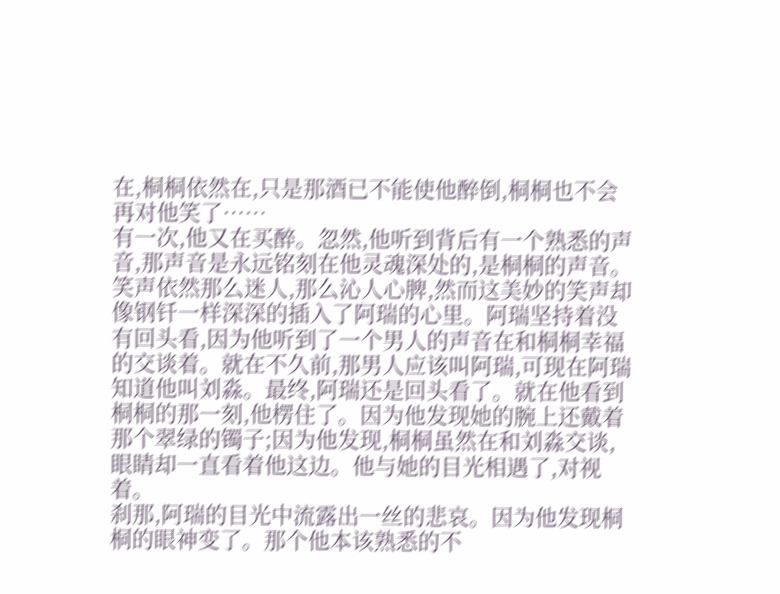在,桐桐依然在,只是那酒已不能使他醉倒,桐桐也不会再对他笑了……
有一次,他又在买醉。忽然,他听到背后有一个熟悉的声音,那声音是永远铭刻在他灵魂深处的,是桐桐的声音。笑声依然那么迷人,那么沁人心脾,然而这美妙的笑声却像钢钎一样深深的插入了阿瑞的心里。阿瑞坚持着没有回头看,因为他听到了一个男人的声音在和桐桐幸福的交谈着。就在不久前,那男人应该叫阿瑞,可现在阿瑞知道他叫刘淼。最终,阿瑞还是回头看了。就在他看到桐桐的那一刻,他楞住了。因为他发现她的腕上还戴着那个翠绿的镯子;因为他发现,桐桐虽然在和刘淼交谈,眼睛却一直看着他这边。他与她的目光相遇了,对视着。
刹那,阿瑞的目光中流露出一丝的悲哀。因为他发现桐桐的眼神变了。那个他本该熟悉的不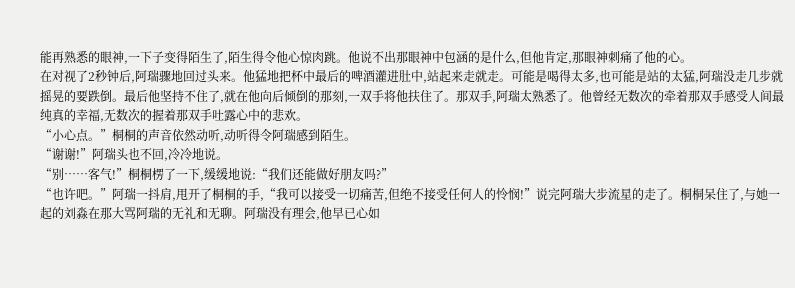能再熟悉的眼神,一下子变得陌生了,陌生得令他心惊肉跳。他说不出那眼神中包涵的是什么,但他肯定,那眼神刺痛了他的心。
在对视了2秒钟后,阿瑞骤地回过头来。他猛地把杯中最后的啤酒灌进肚中,站起来走就走。可能是喝得太多,也可能是站的太猛,阿瑞没走几步就摇晃的要跌倒。最后他坚持不住了,就在他向后倾倒的那刻,一双手将他扶住了。那双手,阿瑞太熟悉了。他曾经无数次的牵着那双手感受人间最纯真的幸福,无数次的握着那双手吐露心中的悲欢。
“小心点。”桐桐的声音依然动听,动听得令阿瑞感到陌生。
“谢谢!”阿瑞头也不回,冷冷地说。
“别……客气!”桐桐楞了一下,缓缓地说:“我们还能做好朋友吗?”
“也许吧。”阿瑞一抖肩,甩开了桐桐的手,“我可以接受一切痛苦,但绝不接受任何人的怜悯!”说完阿瑞大步流星的走了。桐桐呆住了,与她一起的刘淼在那大骂阿瑞的无礼和无聊。阿瑞没有理会,他早已心如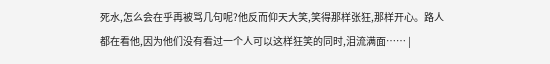死水,怎么会在乎再被骂几句呢?他反而仰天大笑,笑得那样张狂,那样开心。路人都在看他,因为他们没有看过一个人可以这样狂笑的同时,泪流满面…… |